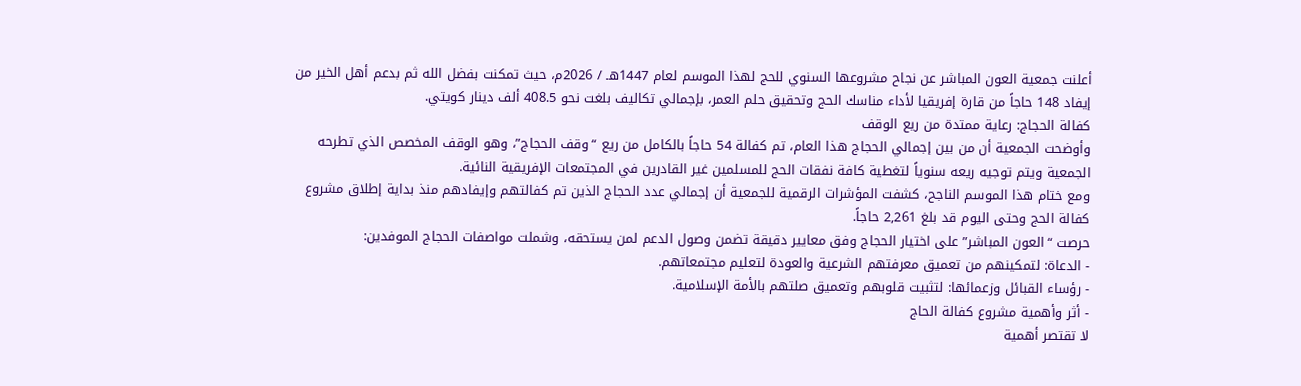أعلنت جمعية العون المباشر عن نجاح مشروعها السنوي للحج لهذا الموسم لعام 1447هـ / 2026م، حيث تمكنت بفضل الله ثم بدعم أهل الخير من إيفاد 148 حاجاً من قارة إفريقيا لأداء مناسك الحج وتحقيق حلم العمر، بإجمالي تكاليف بلغت نحو 408.5 ألف دينار كويتي.
كفالة الحجاج: رعاية ممتدة من ريع الوقف
وأوضحت الجمعية أن من بين إجمالي الحجاج هذا العام، تم كفالة 54 حاجاً بالكامل من ريع “وقف الحجاج”، وهو الوقف المخصص الذي تطرحه الجمعية ويتم توجيه ريعه سنوياً لتغطية كافة نفقات الحج للمسلمين غير القادرين في المجتمعات الإفريقية النائية.
ومع ختام هذا الموسم الناجح، كشفت المؤشرات الرقمية للجمعية أن إجمالي عدد الحجاج الذين تم كفالتهم وإيفادهم منذ بداية إطلاق مشروع كفالة الحج وحتى اليوم قد بلغ 2,261 حاجاً.
حرصت “العون المباشر” على اختيار الحجاج وفق معايير دقيقة تضمن وصول الدعم لمن يستحقه، وشملت مواصفات الحجاج الموفدين:
- الدعاة: لتمكينهم من تعميق معرفتهم الشرعية والعودة لتعليم مجتمعاتهم.
- رؤساء القبائل وزعمائها: لتثبيت قلوبهم وتعميق صلتهم بالأمة الإسلامية.
- أثر وأهمية مشروع كفالة الحاج
لا تقتصر أهمية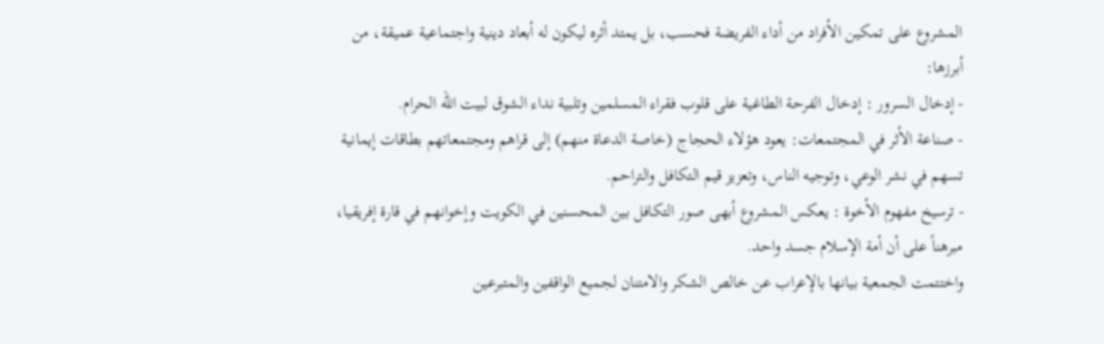المشروع على تمكين الأفراد من أداء الفريضة فحسب، بل يمتد أثره ليكون له أبعاد دينية واجتماعية عميقة، من أبرزها:
- إدخال السرور : إدخال الفرحة الطاغية على قلوب فقراء المسلمين وتلبية نداء الشوق لبيت الله الحرام.
- صناعة الأثر في المجتمعات: يعود هؤلاء الحجاج (خاصة الدعاة منهم) إلى قراهم ومجتمعاتهم بطاقات إيمانية تسهم في نشر الوعي، وتوجيه الناس، وتعزيز قيم التكافل والتراحم.
- ترسيخ مفهوم الأخوة : يعكس المشروع أبهى صور التكافل بين المحسنين في الكويت وإخوانهم في قارة إفريقيا، مبرهناً على أن أمة الإسلام جسد واحد.
واختتمت الجمعية بيانها بالإعراب عن خالص الشكر والامتنان لجميع الواقفين والمتبرعين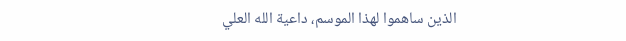الذين ساهموا لهذا الموسم، داعية الله العلي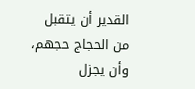القدير أن يتقبل من الحجاج حجهم، وأن يجزل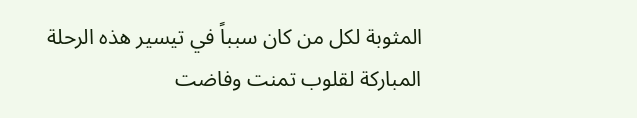المثوبة لكل من كان سبباً في تيسير هذه الرحلة المباركة لقلوب تمنت وفاضت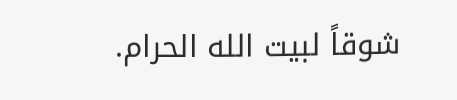شوقاً لبيت الله الحرام.